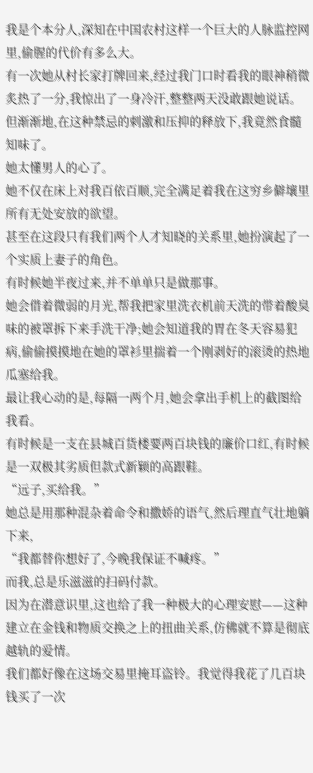我是个本分人,深知在中国农村这样一个巨大的人脉监控网里,偷腥的代价有多么大。
有一次她从村长家打牌回来,经过我门口时看我的眼神稍微炙热了一分,我惊出了一身冷汗,整整两天没敢跟她说话。
但渐渐地,在这种禁忌的刺激和压抑的释放下,我竟然食髓知味了。
她太懂男人的心了。
她不仅在床上对我百依百顺,完全满足着我在这穷乡僻壤里所有无处安放的欲望。
甚至在这段只有我们两个人才知晓的关系里,她扮演起了一个实质上妻子的角色。
有时候她半夜过来,并不单单只是做那事。
她会借着微弱的月光,帮我把家里洗衣机前天洗的带着酸臭味的被罩拆下来手洗干净;她会知道我的胃在冬天容易犯病,偷偷摸摸地在她的罩衫里揣着一个刚剥好的滚烫的热地瓜塞给我。
最让我心动的是,每隔一两个月,她会拿出手机上的截图给我看。
有时候是一支在县城百货楼要两百块钱的廉价口红,有时候是一双极其劣质但款式新颖的高跟鞋。
“远子,买给我。”
她总是用那种混杂着命令和撒娇的语气,然后理直气壮地躺下来,
“我都替你想好了,今晚我保证不喊疼。”
而我,总是乐滋滋的扫码付款。
因为在潜意识里,这也给了我一种极大的心理安慰——这种建立在金钱和物质交换之上的扭曲关系,仿佛就不算是彻底越轨的爱情。
我们都好像在这场交易里掩耳盗铃。我觉得我花了几百块钱买了一次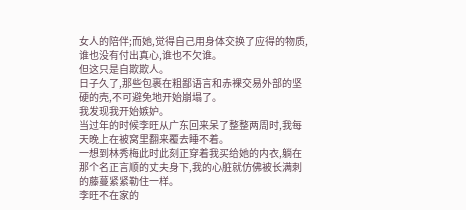女人的陪伴;而她,觉得自己用身体交换了应得的物质,谁也没有付出真心,谁也不欠谁。
但这只是自欺欺人。
日子久了,那些包裹在粗鄙语言和赤裸交易外部的坚硬的壳,不可避免地开始崩塌了。
我发现我开始嫉妒。
当过年的时候李旺从广东回来呆了整整两周时,我每天晚上在被窝里翻来覆去睡不着。
一想到林秀梅此时此刻正穿着我买给她的内衣,躺在那个名正言顺的丈夫身下,我的心脏就仿佛被长满刺的藤蔓紧紧勒住一样。
李旺不在家的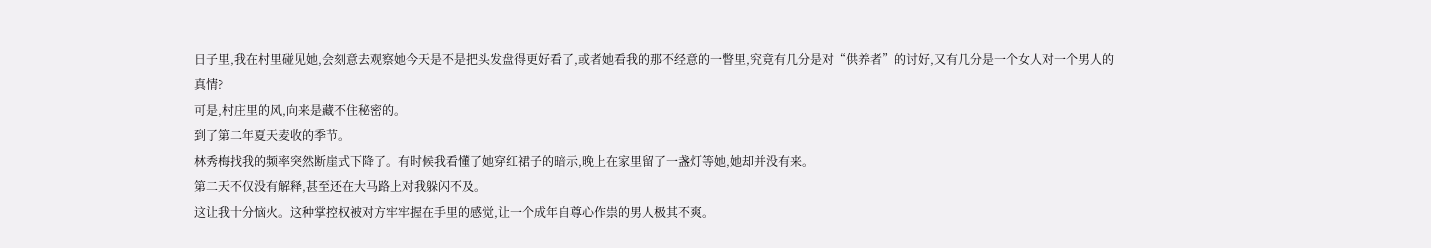日子里,我在村里碰见她,会刻意去观察她今天是不是把头发盘得更好看了,或者她看我的那不经意的一瞥里,究竟有几分是对“供养者”的讨好,又有几分是一个女人对一个男人的真情?
可是,村庄里的风,向来是藏不住秘密的。
到了第二年夏天麦收的季节。
林秀梅找我的频率突然断崖式下降了。有时候我看懂了她穿红裙子的暗示,晚上在家里留了一盏灯等她,她却并没有来。
第二天不仅没有解释,甚至还在大马路上对我躲闪不及。
这让我十分恼火。这种掌控权被对方牢牢握在手里的感觉,让一个成年自尊心作祟的男人极其不爽。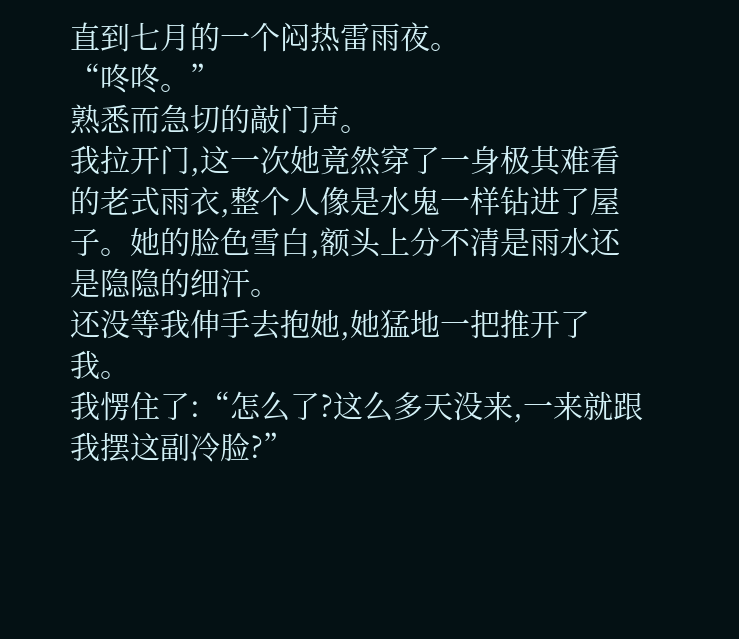直到七月的一个闷热雷雨夜。
“咚咚。”
熟悉而急切的敲门声。
我拉开门,这一次她竟然穿了一身极其难看的老式雨衣,整个人像是水鬼一样钻进了屋子。她的脸色雪白,额头上分不清是雨水还是隐隐的细汗。
还没等我伸手去抱她,她猛地一把推开了我。
我愣住了:“怎么了?这么多天没来,一来就跟我摆这副冷脸?”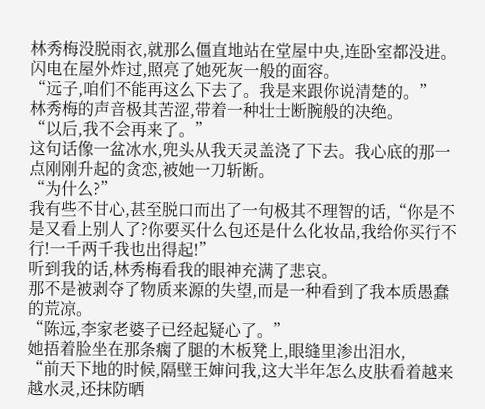林秀梅没脱雨衣,就那么僵直地站在堂屋中央,连卧室都没进。闪电在屋外炸过,照亮了她死灰一般的面容。
“远子,咱们不能再这么下去了。我是来跟你说清楚的。”
林秀梅的声音极其苦涩,带着一种壮士断腕般的决绝。
“以后,我不会再来了。”
这句话像一盆冰水,兜头从我天灵盖浇了下去。我心底的那一点刚刚升起的贪恋,被她一刀斩断。
“为什么?”
我有些不甘心,甚至脱口而出了一句极其不理智的话,“你是不是又看上别人了?你要买什么包还是什么化妆品,我给你买行不行!一千两千我也出得起!”
听到我的话,林秀梅看我的眼神充满了悲哀。
那不是被剥夺了物质来源的失望,而是一种看到了我本质愚蠢的荒凉。
“陈远,李家老婆子已经起疑心了。”
她捂着脸坐在那条瘸了腿的木板凳上,眼缝里渗出泪水,
“前天下地的时候,隔壁王婶问我,这大半年怎么皮肤看着越来越水灵,还抹防晒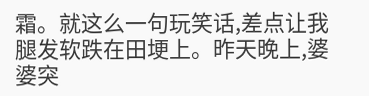霜。就这么一句玩笑话,差点让我腿发软跌在田埂上。昨天晚上,婆婆突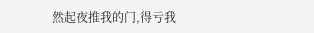然起夜推我的门,得亏我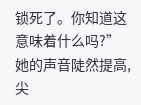锁死了。你知道这意味着什么吗?”
她的声音陡然提高,尖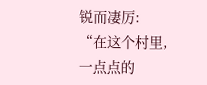锐而凄厉:
“在这个村里,一点点的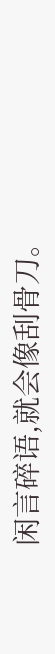闲言碎语,就会像刮骨刀。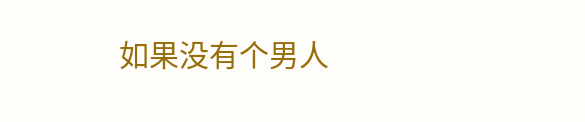如果没有个男人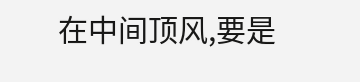在中间顶风,要是